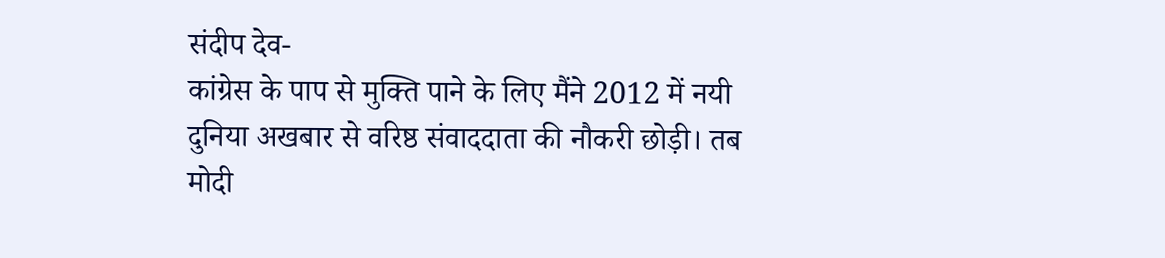संदीप देव-
कांग्रेस के पाप से मुक्ति पाने के लिए मैंने 2012 में नयी दुनिया अखबार से वरिष्ठ संवाददाता की नौकरी छोड़ी। तब मोदी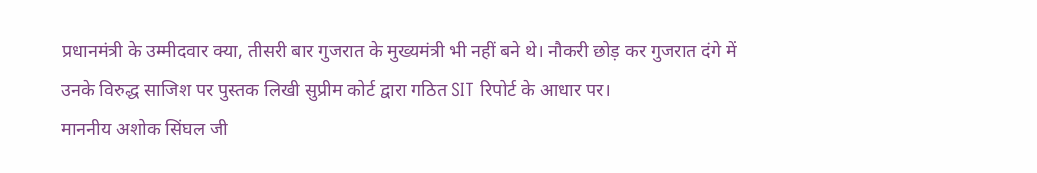प्रधानमंत्री के उम्मीदवार क्या, तीसरी बार गुजरात के मुख्यमंत्री भी नहीं बने थे। नौकरी छोड़ कर गुजरात दंगे में उनके विरुद्ध साजिश पर पुस्तक लिखी सुप्रीम कोर्ट द्वारा गठित SIT रिपोर्ट के आधार पर।
माननीय अशोक सिंघल जी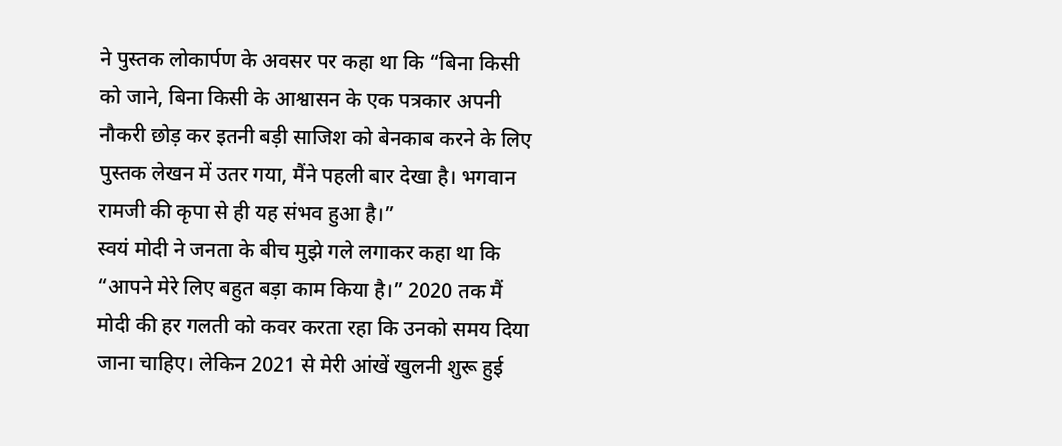ने पुस्तक लोकार्पण के अवसर पर कहा था कि “बिना किसी को जाने, बिना किसी के आश्वासन के एक पत्रकार अपनी नौकरी छोड़ कर इतनी बड़ी साजिश को बेनकाब करने के लिए पुस्तक लेखन में उतर गया, मैंने पहली बार देखा है। भगवान रामजी की कृपा से ही यह संभव हुआ है।”
स्वयं मोदी ने जनता के बीच मुझे गले लगाकर कहा था कि “आपने मेरे लिए बहुत बड़ा काम किया है।” 2020 तक मैं मोदी की हर गलती को कवर करता रहा कि उनको समय दिया जाना चाहिए। लेकिन 2021 से मेरी आंखें खुलनी शुरू हुई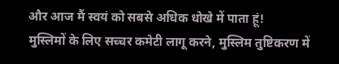और आज मैं स्वयं को सबसे अधिक धोखे में पाता हूं!
मुस्लिमों के लिए सच्चर कमेटी लागू करने, मुस्लिम तुष्टिकरण में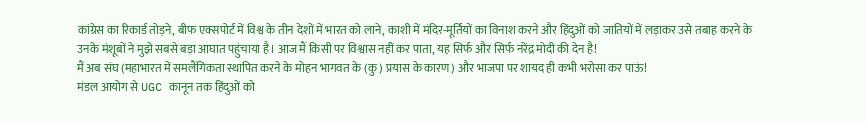कांग्रेस का रिकार्ड तोड़ने, बीफ एक्सपोर्ट में विश्व के तीन देशों में भारत को लाने, काशी में मंदिर-मूर्तियों का विनाश करने और हिंदुओं को जातियों में लड़ाकर उसे तबाह करने के उनके मंशूबों ने मुझे सबसे बड़ा आघात पहुंचाया है। आज मैं किसी पर विश्वास नहीं कर पाता, यह सिर्फ और सिर्फ नरेंद्र मोदी की देन है!
मैं अब संघ (महाभारत में समलैंगिकता स्थापित करने के मोहन भागवत के (कु) प्रयास के कारण) और भाजपा पर शायद ही कभी भरोसा कर पाऊं!
मंडल आयोग से UGC कानून तक हिंदुओं को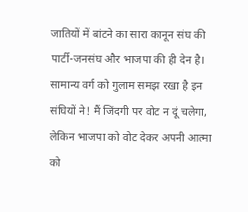जातियों में बांटने का सारा कानून संघ की पार्टी-जनसंघ और भाजपा की ही देन है। सामान्य वर्ग को गुलाम समझ रखा है इन संघियों ने! मैं जिंदगी पर वोट न दूं चलेगा, लेकिन भाजपा को वोट देकर अपनी आत्मा को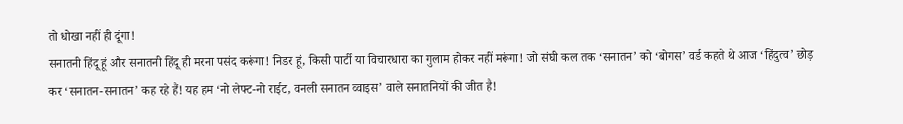तो धोखा नहीं ही दूंगा!
सनातनी हिंदू हूं और सनातनी हिंदू ही मरना पसंद करूंगा! निडर हूं, किसी पार्टी या विचारधारा का गुलाम होकर नहीं मरूंगा! जो संघी कल तक ‘सनातन’ को ‘बोगस’ वर्ड कहते थे आज ‘हिंदुत्व’ छोड़ कर ‘सनातन-सनातन’ कह रहे हैं! यह हम ‘नो लेफ्ट-नो राईट, वनली सनातन व्वाइस’ वाले सनातनियों की जीत है!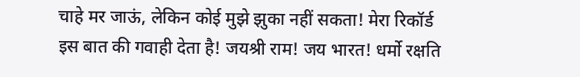चाहे मर जाऊं, लेकिन कोई मुझे झुका नहीं सकता! मेरा रिकॉर्ड इस बात की गवाही देता है! जयश्री राम! जय भारत! धर्मो रक्षति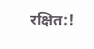रक्षित:!